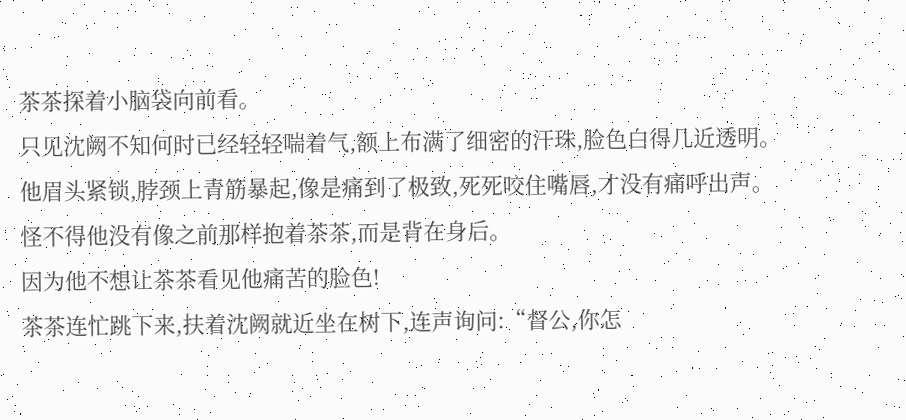茶茶探着小脑袋向前看。
只见沈阙不知何时已经轻轻喘着气,额上布满了细密的汗珠,脸色白得几近透明。
他眉头紧锁,脖颈上青筋暴起,像是痛到了极致,死死咬住嘴唇,才没有痛呼出声。
怪不得他没有像之前那样抱着茶茶,而是背在身后。
因为他不想让茶茶看见他痛苦的脸色!
茶茶连忙跳下来,扶着沈阙就近坐在树下,连声询问:“督公,你怎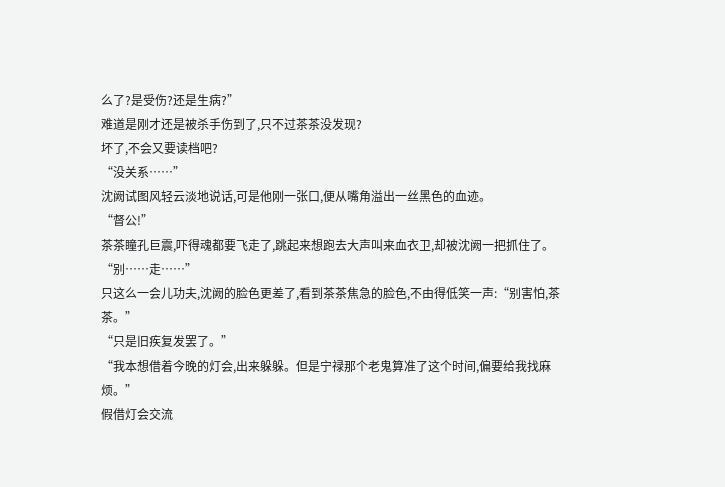么了?是受伤?还是生病?”
难道是刚才还是被杀手伤到了,只不过茶茶没发现?
坏了,不会又要读档吧?
“没关系……”
沈阙试图风轻云淡地说话,可是他刚一张口,便从嘴角溢出一丝黑色的血迹。
“督公!”
茶茶瞳孔巨震,吓得魂都要飞走了,跳起来想跑去大声叫来血衣卫,却被沈阙一把抓住了。
“别……走……”
只这么一会儿功夫,沈阙的脸色更差了,看到茶茶焦急的脸色,不由得低笑一声:“别害怕,茶茶。”
“只是旧疾复发罢了。”
“我本想借着今晚的灯会,出来躲躲。但是宁禄那个老鬼算准了这个时间,偏要给我找麻烦。”
假借灯会交流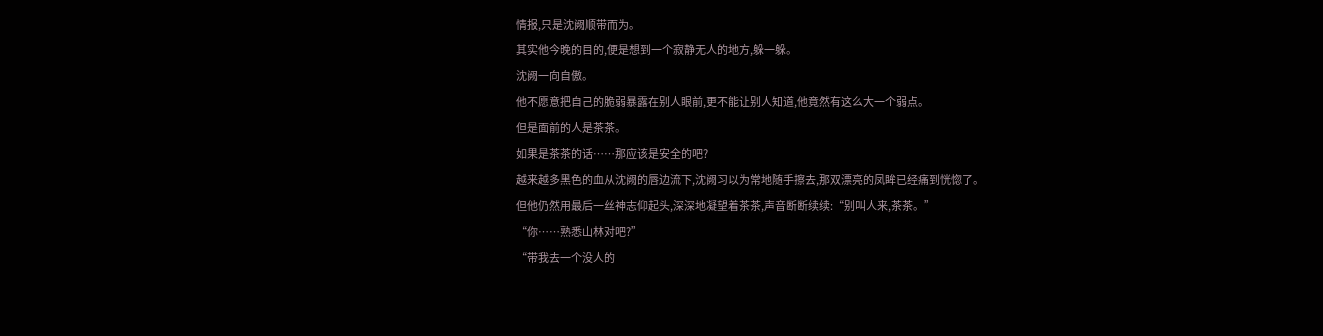情报,只是沈阙顺带而为。
其实他今晚的目的,便是想到一个寂静无人的地方,躲一躲。
沈阙一向自傲。
他不愿意把自己的脆弱暴露在别人眼前,更不能让别人知道,他竟然有这么大一个弱点。
但是面前的人是茶茶。
如果是茶茶的话……那应该是安全的吧?
越来越多黑色的血从沈阙的唇边流下,沈阙习以为常地随手擦去,那双漂亮的凤眸已经痛到恍惚了。
但他仍然用最后一丝神志仰起头,深深地凝望着茶茶,声音断断续续:“别叫人来,茶茶。”
“你……熟悉山林对吧?”
“带我去一个没人的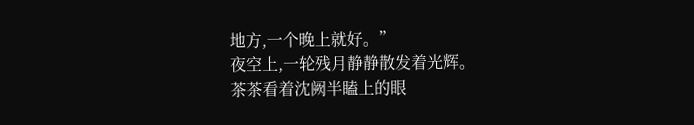地方,一个晚上就好。”
夜空上,一轮残月静静散发着光辉。
茶茶看着沈阙半瞌上的眼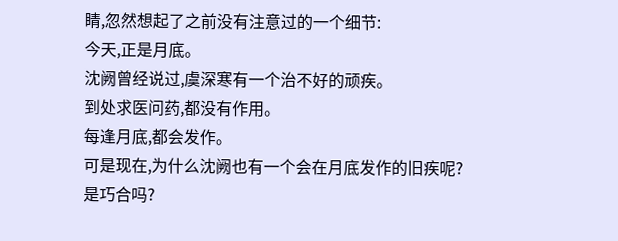睛,忽然想起了之前没有注意过的一个细节:
今天,正是月底。
沈阙曾经说过,虞深寒有一个治不好的顽疾。
到处求医问药,都没有作用。
每逢月底,都会发作。
可是现在,为什么沈阙也有一个会在月底发作的旧疾呢?
是巧合吗?